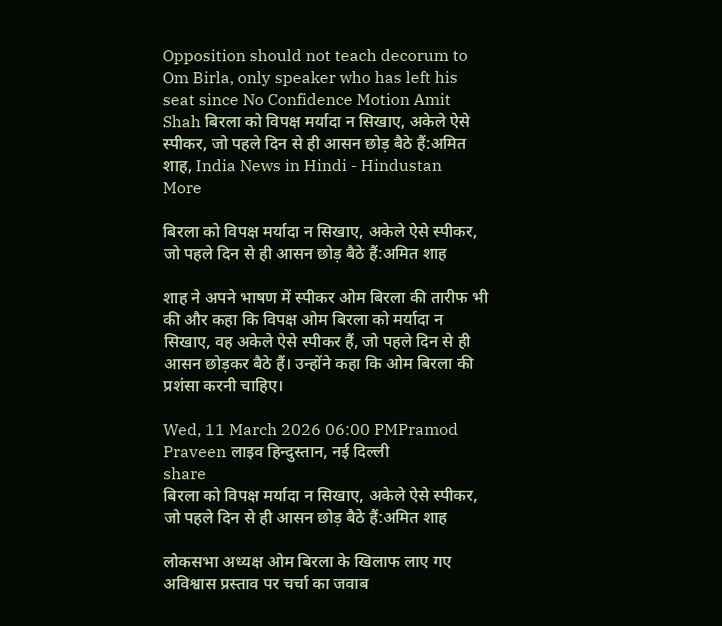Opposition should not teach decorum to Om Birla, only speaker who has left his seat since No Confidence Motion Amit Shah बिरला को विपक्ष मर्यादा न सिखाए, अकेले ऐसे स्पीकर, जो पहले दिन से ही आसन छोड़ बैठे हैं:अमित शाह, India News in Hindi - Hindustan
More

बिरला को विपक्ष मर्यादा न सिखाए, अकेले ऐसे स्पीकर, जो पहले दिन से ही आसन छोड़ बैठे हैं:अमित शाह

शाह ने अपने भाषण में स्पीकर ओम बिरला की तारीफ भी की और कहा कि विपक्ष ओम बिरला को मर्यादा न सिखाए, वह अकेले ऐसे स्पीकर हैं, जो पहले दिन से ही आसन छोड़कर बैठे हैं। उन्होंने कहा कि ओम बिरला की प्रशंसा करनी चाहिए।

Wed, 11 March 2026 06:00 PMPramod Praveen लाइव हिन्दुस्तान, नई दिल्ली
share
बिरला को विपक्ष मर्यादा न सिखाए, अकेले ऐसे स्पीकर, जो पहले दिन से ही आसन छोड़ बैठे हैं:अमित शाह

लोकसभा अध्यक्ष ओम बिरला के खिलाफ लाए गए अविश्वास प्रस्ताव पर चर्चा का जवाब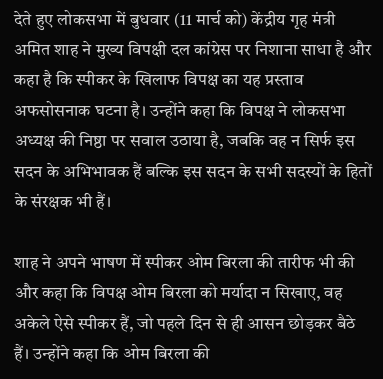देते हुए लोकसभा में बुधवार (11 मार्च को) केंद्रीय गृह मंत्री अमित शाह ने मुख्य विपक्षी दल कांग्रेस पर निशाना साधा है और कहा है कि स्पीकर के खिलाफ विपक्ष का यह प्रस्ताव अफसोसनाक घटना है। उन्होंने कहा कि विपक्ष ने लोकसभा अध्यक्ष की निष्ठा पर सवाल उठाया है, जबकि वह न सिर्फ इस सदन के अभिभावक हैं बल्कि इस सदन के सभी सदस्यों के हितों के संरक्षक भी हैं।

शाह ने अपने भाषण में स्पीकर ओम बिरला की तारीफ भी की और कहा कि विपक्ष ओम बिरला को मर्यादा न सिखाए, वह अकेले ऐसे स्पीकर हैं, जो पहले दिन से ही आसन छोड़कर बैठे हैं। उन्होंने कहा कि ओम बिरला की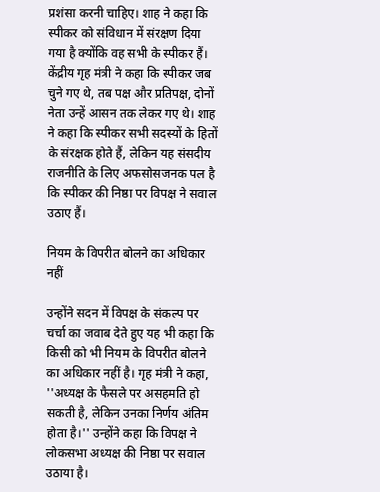प्रशंसा करनी चाहिए। शाह ने कहा कि स्पीकर को संविधान में संरक्षण दिया गया है क्योंकि वह सभी के स्पीकर हैं। केंद्रीय गृह मंत्री ने कहा कि स्पीकर जब चुने गए थे, तब पक्ष और प्रतिपक्ष, दोनों नेता उन्हें आसन तक लेकर गए थे। शाह ने कहा कि स्पीकर सभी सदस्यों के हितों के संरक्षक होते हैं, लेकिन यह संसदीय राजनीति के लिए अफसोसजनक पल है कि स्पीकर की निष्ठा पर विपक्ष ने सवाल उठाए हैं।

नियम के विपरीत बोलने का अधिकार नहीं

उन्होंने सदन में विपक्ष के संकल्प पर चर्चा का जवाब देते हुए यह भी कहा कि किसी को भी नियम के विपरीत बोलने का अधिकार नहीं है। गृह मंत्री ने कहा, ''अध्यक्ष के फैसले पर असहमति हो सकती है, लेकिन उनका निर्णय अंतिम होता है।'' उन्होंने कहा कि विपक्ष ने लोकसभा अध्यक्ष की निष्ठा पर सवाल उठाया है।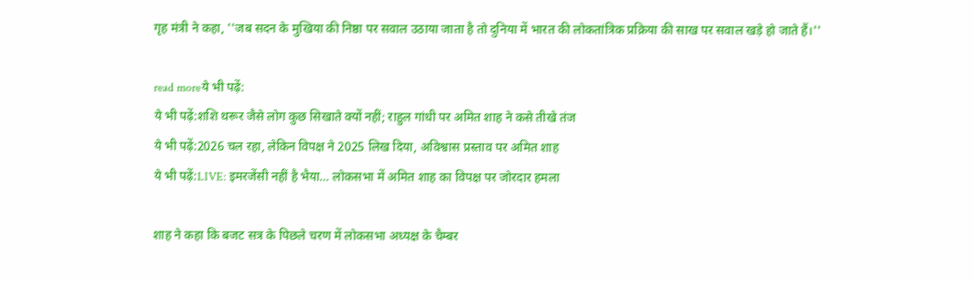गृह मंत्री ने कहा, ''जब सदन के मुखिया की निष्ठा पर सवाल उठाया जाता है तो दुनिया में भारत की लोकतांत्रिक प्रक्रिया की साख पर सवाल खड़े हो जाते हैं।''

read moreये भी पढ़ें:
ये भी पढ़ें:शशि थरूर जैसे लोग कुछ सिखाते क्यों नहीं; राहुल गांधी पर अमित शाह ने कसे तीखे तंज
ये भी पढ़ें:2026 चल रहा, लेकिन विपक्ष ने 2025 लिख दिया, अविश्वास प्रस्ताव पर अमित शाह
ये भी पढ़ें:LIVE: इमरजेंसी नहीं है भैया… लोकसभा में अमित शाह का विपक्ष पर जोरदार हमला

शाह ने कहा कि बजट सत्र के पिछले चरण में लोकसभा अध्यक्ष के चैम्बर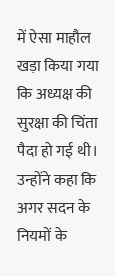में ऐसा माहौल खड़ा किया गया कि अध्यक्ष की सुरक्षा की चिंता पैदा हो गई थी। उन्होंने कहा कि अगर सदन के नियमों के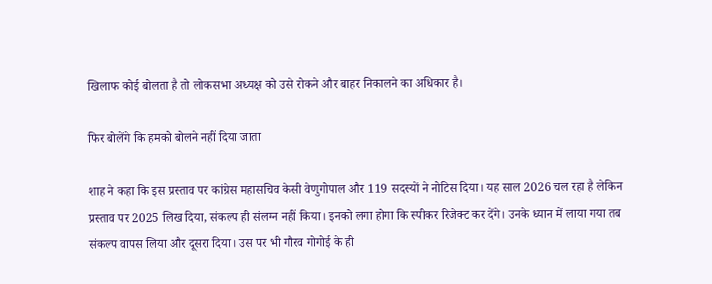खिलाफ कोई बोलता है तो लोकसभा अध्यक्ष को उसे रोकने और बाहर निकालने का अधिकार है।

फिर बोलेंगे कि हमको बोलने नहीं दिया जाता

शाह ने कहा कि इस प्रस्ताव पर कांग्रेस महासचिव केसी वेणुगोपाल और 119 सदस्यों ने नोटिस दिया। यह साल 2026 चल रहा है लेकिन प्रस्ताव पर 2025 लिख दिया, संकल्प ही संलग्न नहीं किया। इनको लगा होगा कि स्पीकर रिजेक्ट कर देंगे। उनके ध्यान में लाया गया तब संकल्प वापस लिया और दूसरा दिया। उस पर भी गौरव गोगोई के ही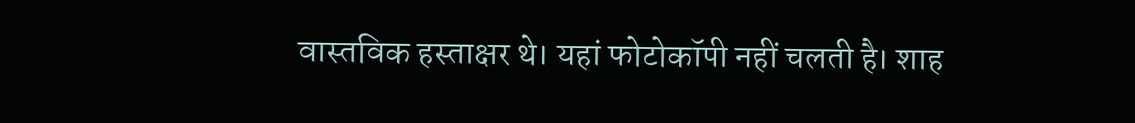वास्तविक हस्ताक्षर थे। यहां फोटोकॉपी नहीं चलती है। शाह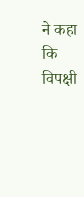ने कहा कि विपक्षी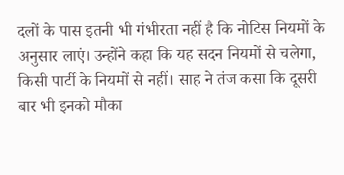दलों के पास इतनी भी गंभीरता नहीं है कि नोटिस नियमों के अनुसार लाएं। उन्होंने कहा कि यह सदन नियमों से चलेगा, किसी पार्टी के नियमों से नहीं। साह ने तंज कसा कि दूसरी बार भी इनको मौका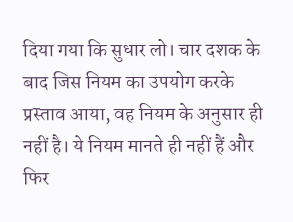दिया गया कि सुधार लो। चार दशक के बाद जिस नियम का उपयोग करके प्रस्ताव आया, वह नियम के अनुसार ही नहीं है। ये नियम मानते ही नहीं हैं और फिर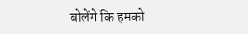बोलेंगे कि हमको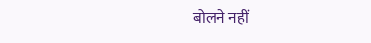बोलने नहीं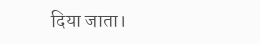दिया जाता।